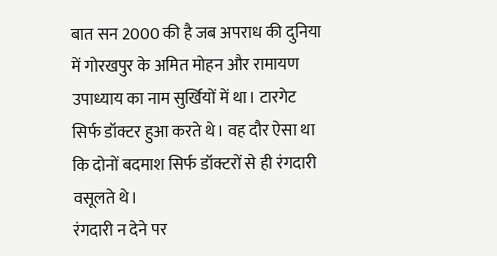बात सन 2000 की है जब अपराध की दुनिया में गोरखपुर के अमित मोहन और रामायण उपाध्याय का नाम सुर्खियों में था। टारगेट सिर्फ डॉक्टर हुआ करते थे। वह दौर ऐसा था कि दोनों बदमाश सिर्फ डॉक्टरों से ही रंगदारी वसूलते थे।
रंगदारी न देने पर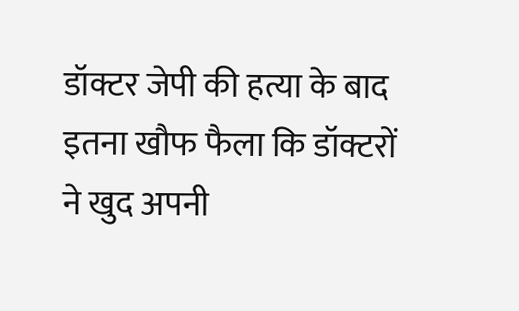डॉक्टर जेपी की हत्या के बाद इतना खौफ फैला कि डॉक्टरों ने खुद अपनी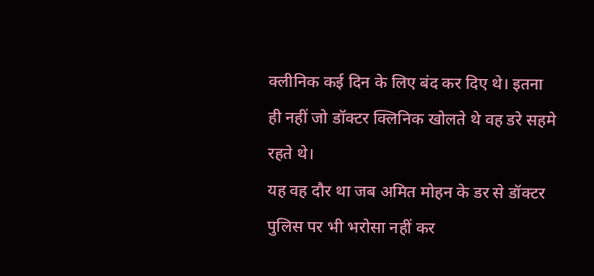क्लीनिक कई दिन के लिए बंद कर दिए थे। इतना ही नहीं जो डॉक्टर क्लिनिक खोलते थे वह डरे सहमे रहते थे।
यह वह दौर था जब अमित मोहन के डर से डॉक्टर पुलिस पर भी भरोसा नहीं कर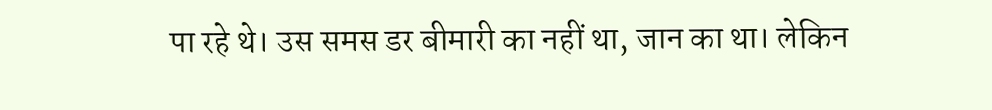पा रहे थे। उस समस डर बीमारी का नहीं था, जान का था। लेकिन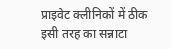प्राइवेट क्लीनिकों में ठीक इसी तरह का सन्नाटा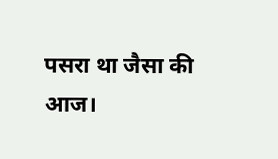पसरा था जैसा की आज।